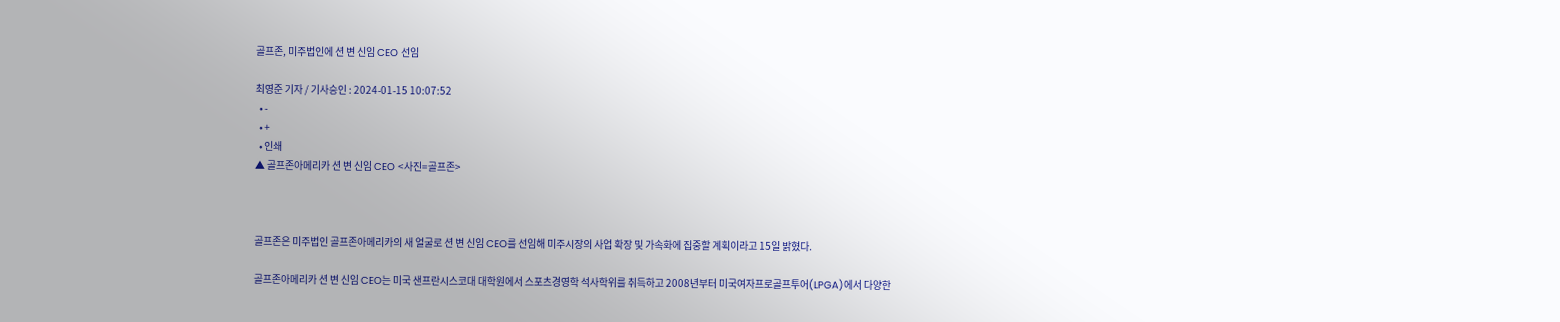골프존, 미주법인에 션 변 신임 CEO 선임

최영준 기자 / 기사승인 : 2024-01-15 10:07:52
  • -
  • +
  • 인쇄
▲ 골프존아메리카 션 변 신임 CEO <사진=골프존>



골프존은 미주법인 골프존아메리카의 새 얼굴로 션 변 신임 CEO를 선임해 미주시장의 사업 확장 및 가속화에 집중할 계획이라고 15일 밝혔다.

골프존아메리카 션 변 신임 CEO는 미국 샌프란시스코대 대학원에서 스포츠경영학 석사학위를 취득하고 2008년부터 미국여자프로골프투어(LPGA)에서 다양한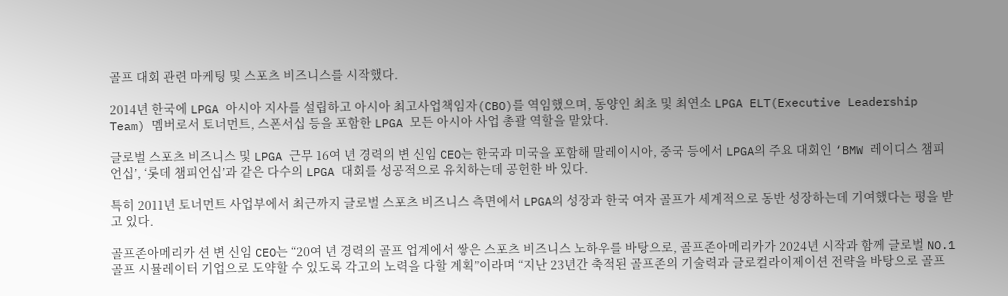골프 대회 관련 마케팅 및 스포츠 비즈니스를 시작했다.

2014년 한국에 LPGA 아시아 지사를 설립하고 아시아 최고사업책임자(CBO)를 역임했으며, 동양인 최초 및 최연소 LPGA ELT(Executive Leadership Team) 멤버로서 토너먼트, 스폰서십 등을 포함한 LPGA 모든 아시아 사업 총괄 역할을 맡았다.

글로벌 스포츠 비즈니스 및 LPGA 근무 16여 년 경력의 변 신임 CEO는 한국과 미국을 포함해 말레이시아, 중국 등에서 LPGA의 주요 대회인 ‘BMW 레이디스 챔피언십’, ‘롯데 챔피언십’과 같은 다수의 LPGA 대회를 성공적으로 유치하는데 공헌한 바 있다.

특히 2011년 토너먼트 사업부에서 최근까지 글로벌 스포츠 비즈니스 측면에서 LPGA의 성장과 한국 여자 골프가 세계적으로 동반 성장하는데 기여했다는 평을 받고 있다.

골프존아메리카 션 변 신임 CEO는 “20여 년 경력의 골프 업계에서 쌓은 스포츠 비즈니스 노하우를 바탕으로, 골프존아메리카가 2024년 시작과 함께 글로벌 NO.1 골프 시뮬레이터 기업으로 도약할 수 있도록 각고의 노력을 다할 계획”이라며 “지난 23년간 축적된 골프존의 기술력과 글로컬라이제이션 전략을 바탕으로 골프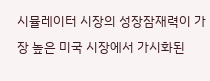시뮬레이터 시장의 성장잠재력이 가장 높은 미국 시장에서 가시화된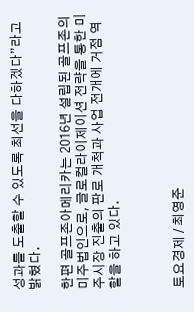성과를 도출할 수 있도록 최선을 다하겠다”라고 밝혔다.

한편 골프존아메리카는 2016년 설립된 골프존의 미주법인으로, 글로컬라이제이션 전략을 통한 미주시장 진출의 판로 개척과 사업 전개에 거점 역할을 하고 있다.



토요경제 / 최영준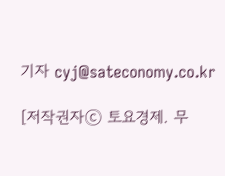기자 cyj@sateconomy.co.kr

[저작권자ⓒ 토요경제. 무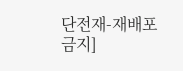단전재-재배포 금지]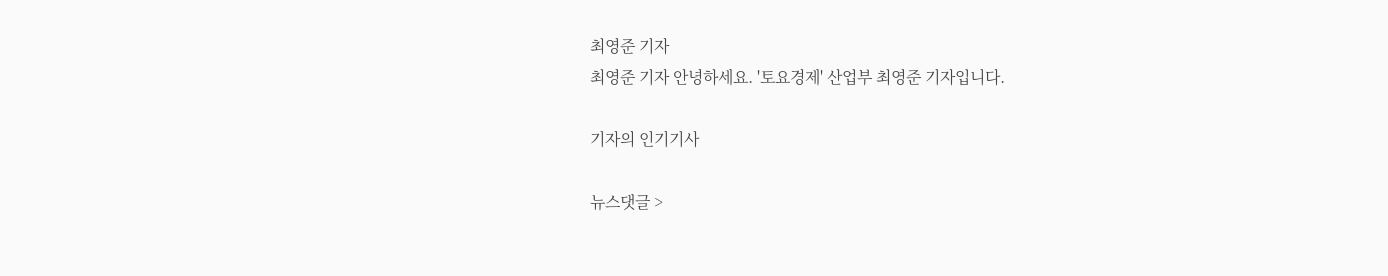최영준 기자
최영준 기자 안녕하세요. '토요경제' 산업부 최영준 기자입니다.

기자의 인기기사

뉴스댓글 >